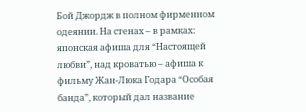Бой Джордж в полном фирменном одеянии. На стенах – в рамках: японская афиша для “Настоящей любви”, над кроватью – афиша к фильму Жан-Люка Годара “Особая банда”, который дал название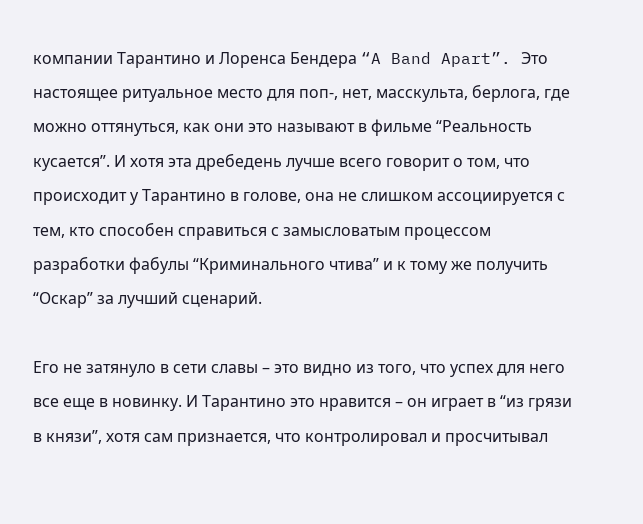компании Тарантино и Лоренса Бендера “A Band Apart”. Это настоящее ритуальное место для поп-, нет, масскульта, берлога, где можно оттянуться, как они это называют в фильме “Реальность кусается”. И хотя эта дребедень лучше всего говорит о том, что происходит у Тарантино в голове, она не слишком ассоциируется с тем, кто способен справиться с замысловатым процессом разработки фабулы “Криминального чтива” и к тому же получить “Оскар” за лучший сценарий.

Его не затянуло в сети славы – это видно из того, что успех для него все еще в новинку. И Тарантино это нравится – он играет в “из грязи в князи”, хотя сам признается, что контролировал и просчитывал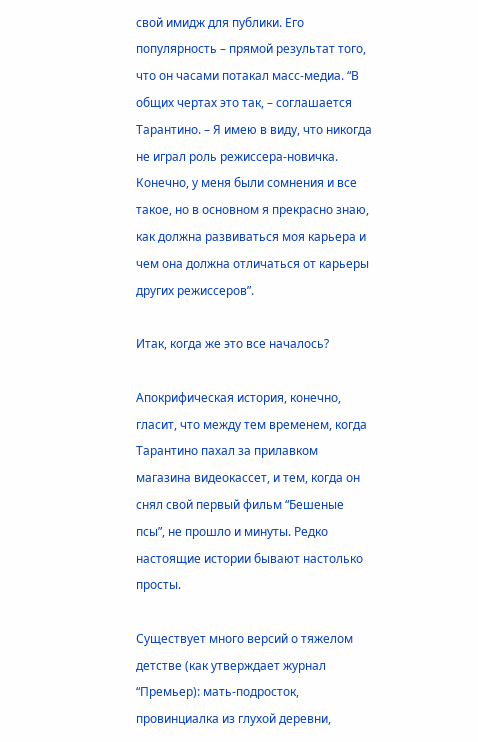свой имидж для публики. Его популярность – прямой результат того, что он часами потакал масс-медиа. “В общих чертах это так, – соглашается Тарантино. – Я имею в виду, что никогда не играл роль режиссера-новичка. Конечно, у меня были сомнения и все такое, но в основном я прекрасно знаю, как должна развиваться моя карьера и чем она должна отличаться от карьеры других режиссеров”.

Итак, когда же это все началось?

Апокрифическая история, конечно, гласит, что между тем временем, когда Тарантино пахал за прилавком магазина видеокассет, и тем, когда он снял свой первый фильм “Бешеные псы”, не прошло и минуты. Редко настоящие истории бывают настолько просты.

Существует много версий о тяжелом детстве (как утверждает журнал “Премьер): мать-подросток, провинциалка из глухой деревни,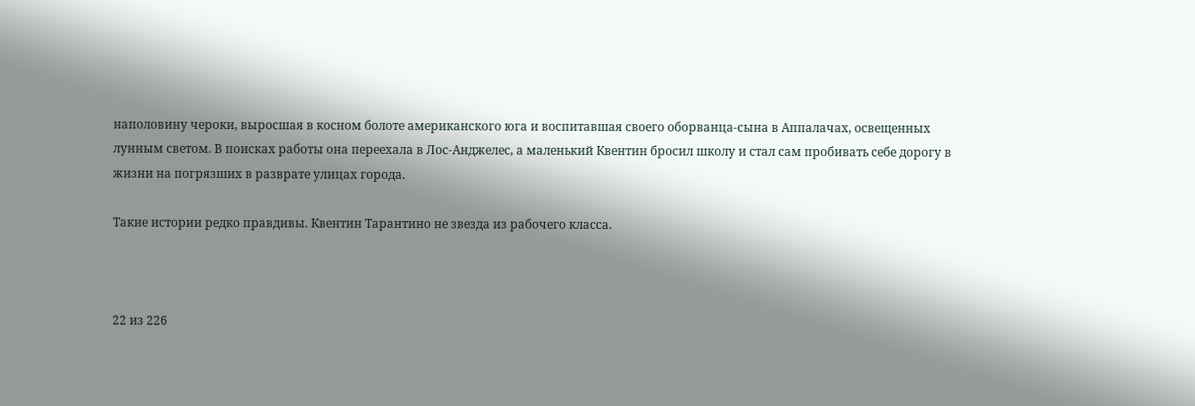наполовину чероки, выросшая в косном болоте американского юга и воспитавшая своего оборванца-сына в Аппалачах, освещенных лунным светом. В поисках работы она переехала в Лос-Анджелес, а маленький Квентин бросил школу и стал сам пробивать себе дорогу в жизни на погрязших в разврате улицах города.

Такие истории редко правдивы. Квентин Тарантино не звезда из рабочего класса.



22 из 226